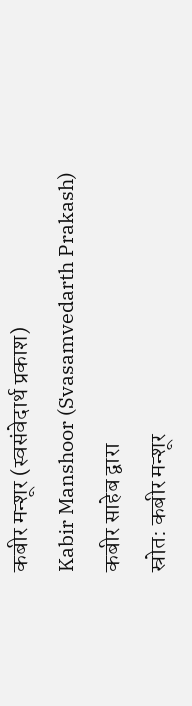कबीर मन्शूर (स्वसंवेदार्थ प्रकाश)
Kabir Manshoor (Svasamvedarth Prakash)
कबीर साहेब द्वारा
स्रोत: कबीर मन्शूर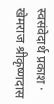स्वसंवेदार्थ प्रकाश · खेमराज श्रीकृष्णदास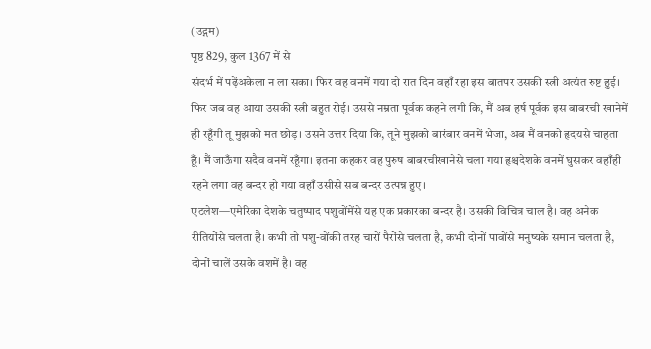(उद्गम)
पृष्ठ 829, कुल 1367 में से
संदर्भ में पढ़ेंअकेला न ला सका। फिर वह वनमें गया दो रात दिन वहाँ रहा इस बातपर उसकी स्त्री अत्यंत रुष्ट हुई। फिर जब वह आया उसकी स्त्री बहुत रोई। उससे नम्रता पूर्वक कहने लगी कि, मैं अब हर्ष पूर्वक इस बाबरची खानेमें ही रहूँगी तू मुझको मत छोड़। उसने उत्तर दिया कि, तूने मुझको बारंबार वनमें भेजा, अब मैं वनको हृदयसे चाहता हूँ। मैं जाऊँगा सदैव वनमें रहूँगा। इतना कहकर वह पुरुष बाबरचीखानेसे चला गया हृश्चदेशके वनमें घुसकर वहाँही रहने लगा वह बन्दर हो गया वहाँ उसीसे सब बन्दर उत्पन्न हुए।
एटलेश—एमेरिका देशके चतुष्पाद पशुवोंमेंसे यह एक प्रकारका बन्दर है। उसकी विचित्र चाल है। वह अनेक रीतियोंसे चलता है। कभी तो पशु-वोंकी तरह चारों पैरोंसे चलता है, कभी दोनों पावोंसे मनुष्यके समान चलता है, दोनों चालें उसके वशमें है। वह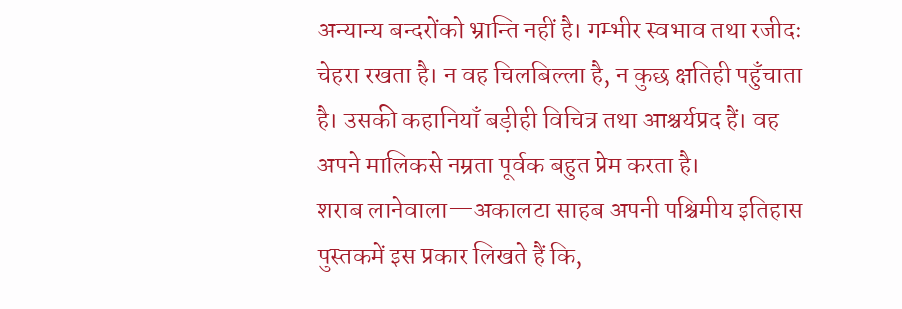अन्यान्य बन्दरोंको भ्रान्ति नहीं है। गम्भीर स्वभाव तथा रजीदः चेहरा रखता है। न वह चिलबिल्ला है, न कुछ क्षतिही पहुँचाता है। उसकी कहानियाँ बड़ीही विचित्र तथा आश्चर्यप्रद हैं। वह अपने मालिकसे नम्रता पूर्वक बहुत प्रेम करता है।
शराब लानेवाला—अकालटा साहब अपनी पश्चिमीय इतिहास पुस्तकमें इस प्रकार लिखते हैं कि,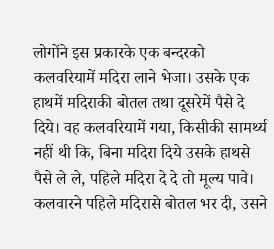लोगोंने इस प्रकारके एक बन्दरको कलवरियामें मदिरा लाने भेजा। उसके एक हाथमें मदिराकी बोतल तथा दूसरेमें पैसे दे दिये। वह कलवरियामें गया, किसीकी सामर्थ्य नहीं थी कि, बिना मदिरा दिये उसके हाथसे पैसे ले ले, पहिले मदिरा दे दे तो मूल्य पावे। कलवारने पहिले मदिरासे बोतल भर दी, उसने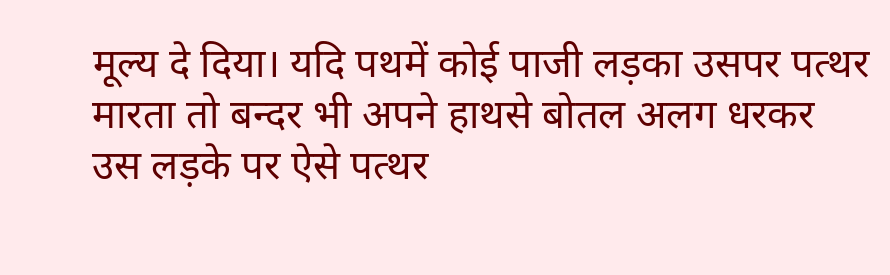मूल्य दे दिया। यदि पथमें कोई पाजी लड़का उसपर पत्थर मारता तो बन्दर भी अपने हाथसे बोतल अलग धरकर उस लड़के पर ऐसे पत्थर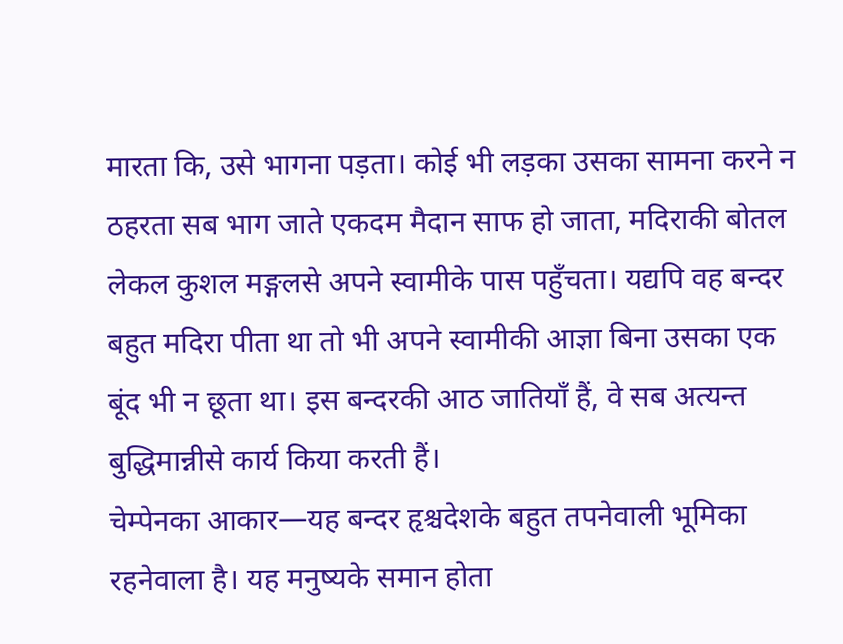मारता कि, उसे भागना पड़ता। कोई भी लड़का उसका सामना करने न ठहरता सब भाग जाते एकदम मैदान साफ हो जाता, मदिराकी बोतल लेकल कुशल मङ्गलसे अपने स्वामीके पास पहुँचता। यद्यपि वह बन्दर बहुत मदिरा पीता था तो भी अपने स्वामीकी आज्ञा बिना उसका एक बूंद भी न छूता था। इस बन्दरकी आठ जातियाँ हैं, वे सब अत्यन्त बुद्धिमान्नीसे कार्य किया करती हैं।
चेम्पेनका आकार—यह बन्दर हृश्चदेशके बहुत तपनेवाली भूमिका रहनेवाला है। यह मनुष्यके समान होता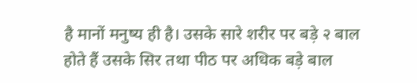है मानों मनुष्य ही है। उसके सारे शरीर पर बड़े २ बाल होते हैं उसके सिर तथा पीठ पर अधिक बड़े बाल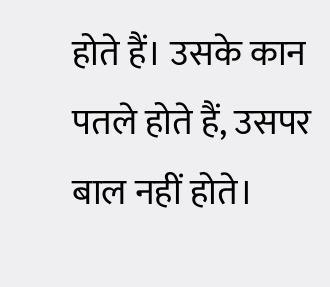होते हैं। उसके कान पतले होते हैं, उसपर बाल नहीं होते।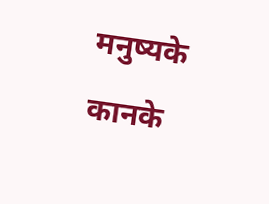मनुष्यके कानके